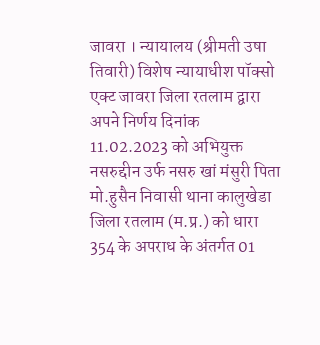जावरा । न्यायालय (श्रीमती उषा तिवारी) विशेष न्यायाधीश पॉक्सो एक्ट जावरा जिला रतलाम द्वारा अपने निर्णय दिनांक 11.02.2023 को अभियुक्त नसरुद्दीन उर्फ नसरु खां मंसुरी पिता मो.हुसैन निवासी थाना कालुखेडा जिला रतलाम (म.प्र.) को धारा 354 के अपराध के अंतर्गत 01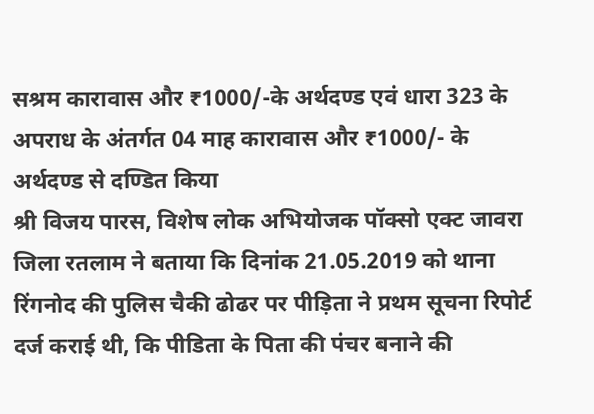सश्रम कारावास और ₹1000/-के अर्थदण्ड एवं धारा 323 के अपराध के अंतर्गत 04 माह कारावास और ₹1000/- के अर्थदण्ड से दण्डित किया
श्री विजय पारस, विशेष लोक अभियोजक पॉक्सो एक्ट जावरा जिला रतलाम ने बताया कि दिनांक 21.05.2019 को थाना रिंगनोद की पुलिस चैकी ढोढर पर पीड़िता ने प्रथम सूचना रिपोर्ट दर्ज कराई थी, कि पीडिता के पिता की पंचर बनाने की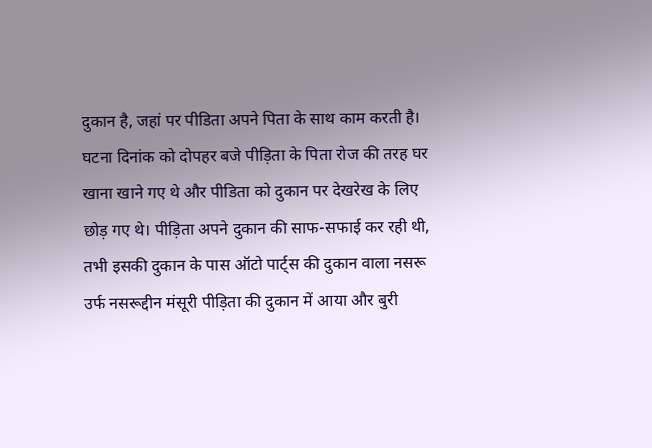दुकान है, जहां पर पीडिता अपने पिता के साथ काम करती है। घटना दिनांक को दोपहर बजे पीड़िता के पिता रोज की तरह घर खाना खाने गए थे और पीडिता को दुकान पर देखरेख के लिए छोड़ गए थे। पीड़िता अपने दुकान की साफ-सफाई कर रही थी, तभी इसकी दुकान के पास ऑटो पार्ट्स की दुकान वाला नसरू उर्फ नसरूद्दीन मंसूरी पीड़िता की दुकान में आया और बुरी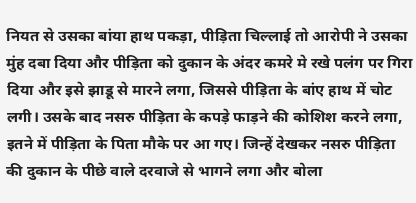नियत से उसका बांया हाथ पकड़ा, पीड़िता चिल्लाई तो आरोपी ने उसका मुंह दबा दिया और पीड़िता को दुकान के अंदर कमरे मे रखे पलंग पर गिरा दिया और इसे झाडू से मारने लगा, जिससे पीड़िता के बांए हाथ में चोट लगी। उसके बाद नसरु पीड़िता के कपड़े फाड़ने की कोशिश करने लगा, इतने में पीड़िता के पिता मौके पर आ गए। जिन्हें देखकर नसरु पीड़िता की दुकान के पीछे वाले दरवाजे से भागने लगा और बोला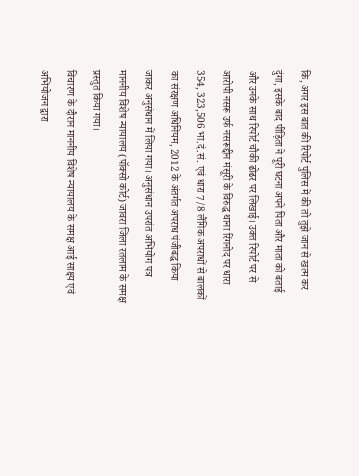कि, अगर इस बात की रिपोर्ट पुलिस में की तो तुझे जान से खत्म कर दुंगा, इसके बाद पीड़िता ने पूरी घटना अपने पिता और माता को बताई और उनके साथ रिपोर्ट चौकी ढोढर पर लिखाई। उक्त रिपोर्ट पर से आरोपी नसरू उर्फ नसरूद्दीन मंसूरी के विरुद्ध थाना रिंगनोद पर धारा 354, 323,506 भा.दं.सं. एवं धारा 7/8 लैंगिक अपराधों से बालकों का संरक्षण अधिनियम, 2012 के अंतर्गत अपराध पंजीबद्ध किया जाकर अनुसंधान में लिया गया। अनुसंधान उपरांत अभियोग पत्र माननीय विशेष न्यायालय (पॉक्सो कोर्ट) जावरा जिला रतलाम के समक्ष प्रस्तुत किया गया।
विचारण के दौरान माननीय विशेष न्यायालय के समक्ष आई साक्ष्य एवं अभियोजन द्वारा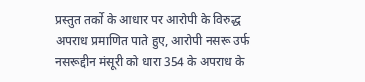प्रस्तुत तर्को के आधार पर आरोपी के विरुद्ध अपराध प्रमाणित पाते हुए, आरोपी नसरू उर्फ नसरूद्दीन मंसूरी को धारा 354 के अपराध के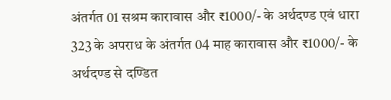अंतर्गत 01 सश्रम कारावास और ₹1000/- के अर्थदण्ड एवं धारा 323 के अपराध के अंतर्गत 04 माह कारावास और ₹1000/- के अर्थदण्ड से दण्डित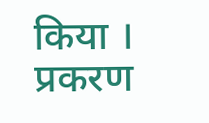किया । प्रकरण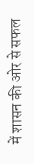में शासन की ओर से सफल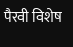पैरवी विशेष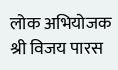लोक अभियोजक श्री विजय पारस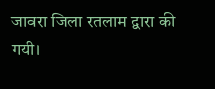जावरा जिला रतलाम द्वारा की गयी।